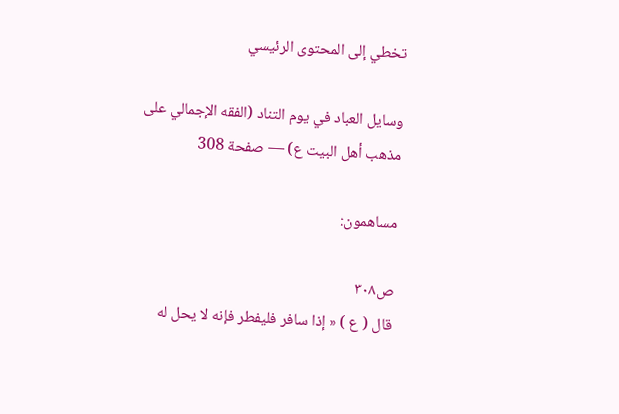تخطي إلى المحتوى الرئيسي

وسايل العباد في يوم التناد (الفقه الإجمالي على مذهب أهل البيت ع) — صفحة 308

مساهمون:

ص٣٠٨
قال ( ع ) « إذا سافر فليفطر فإنه لا يحل له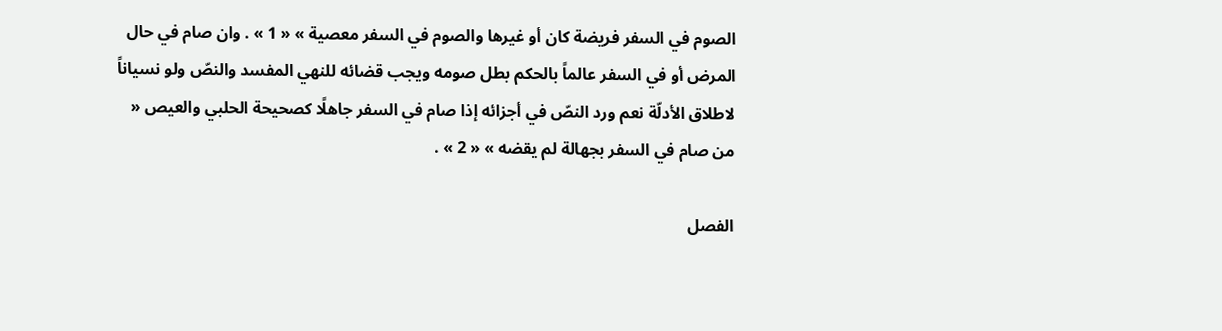الصوم في السفر فريضة كان أو غيرها والصوم في السفر معصية » « 1 » . وان صام في حال المرض أو في السفر عالماً بالحكم بطل صومه ويجب قضائه للنهي المفسد والنصّ ولو نسياناً لاطلاق الأدلّة نعم ورد النصّ في أجزائه إذا صام في السفر جاهلًا كصحيحة الحلبي والعيص « من صام في السفر بجهالة لم يقضه » « 2 » .

الفصل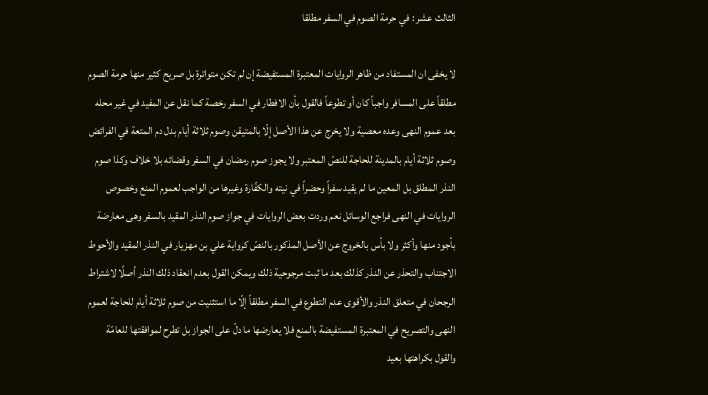الثالث عشر : في حرمة الصوم في السفر مطلقا

لا يخفى ان المستفاد من ظاهر الروايات المعتبرة المستفيضة إن لم تكن متواترة بل صريح كثير منها حرمة الصوم مطلقاً على المسافر واجباً كان أو تطوعاً فالقول بأن الافطار في السفر رخصة كما نقل عن المفيد في غير محله بعد عموم النهى وعده معصية ولا يخرج عن هذا الأصل إلّا بالمتيقن وصوم ثلاثة أيام بدل دم المتعة في الفرائض وصوم ثلاثة أيام بالمدينة للحاجة للنصّ المعتبر ولا يجوز صوم رمضان في السفر وقضائه بلا خلاف وكذا صوم النذر المطلق بل المعين ما لم يقيد سفراً وحضراً في نيته والكفّارة وغيرها من الواجب لعموم المنع وخصوص الروايات في النهى فراجع الوسائل نعم وردت بعض الروايات في جواز صوم النذر المقيد بالسفر وهى معارضة بأجود منها وأكثر ولا بأس بالخروج عن الأصل المذكور بالنصّ كرواية علي بن مهزيار في النذر المقيد والأحوط الاجتناب والتحذر عن النذر كذلك بعد ما ثبت مرجوحية ذلك ويمكن القول بعدم انعقاد ذلك النذر أصلًا لاشتراط الرجحان في متعلق النذر والأقوى عدم التطوع في السفر مطلقاً إلّا ما استثنيت من صوم ثلاثة أيام للحاجة لعموم النهى والتصريح في المعتبرة المستفيضة بالمنع فلا يعارضها ما دلّ على الجواز بل تطرح لموافقتها للعامّة والقول بكراهتها بعيد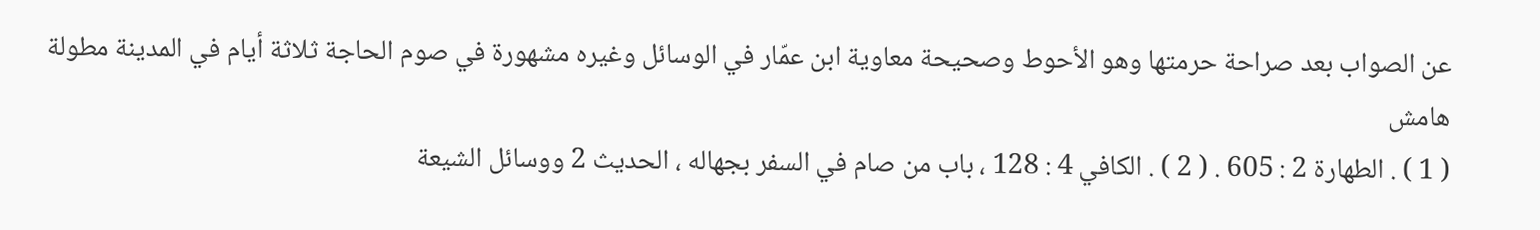عن الصواب بعد صراحة حرمتها وهو الأحوط وصحيحة معاوية ابن عمّار في الوسائل وغيره مشهورة في صوم الحاجة ثلاثة أيام في المدينة مطولة
هامش
( 1 ) . الطهارة 2 : 605 . ( 2 ) . الكافي 4 : 128 ، باب من صام في السفر بجهاله ، الحديث 2 ووسائل الشيعة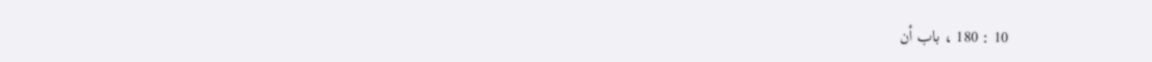10 : 180 ، باب أن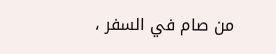من صام في السفر ،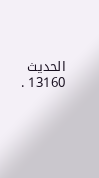الحديث 13160 .